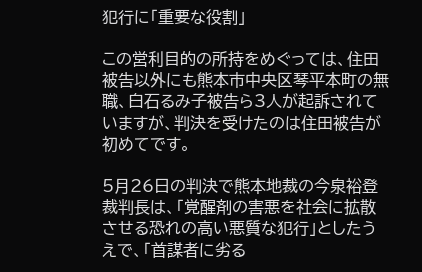犯行に「重要な役割」

この営利目的の所持をめぐっては、住田被告以外にも熊本市中央区琴平本町の無職、白石るみ子被告ら3人が起訴されていますが、判決を受けたのは住田被告が初めてです。

5月26日の判決で熊本地裁の今泉裕登裁判長は、「覚醒剤の害悪を社会に拡散させる恐れの高い悪質な犯行」としたうえで、「首謀者に劣る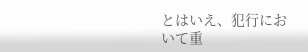とはいえ、犯行において重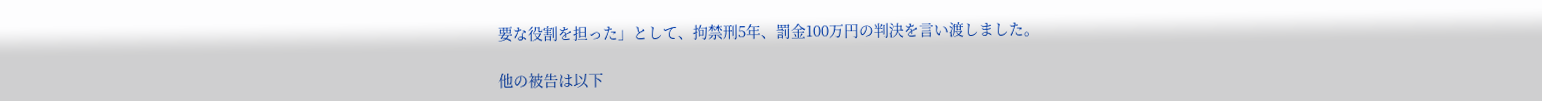要な役割を担った」として、拘禁刑5年、罰金100万円の判決を言い渡しました。

他の被告は以下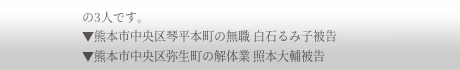の3人です。
▼熊本市中央区琴平本町の無職 白石るみ子被告
▼熊本市中央区弥生町の解体業 照本大輔被告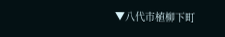▼八代市植柳下町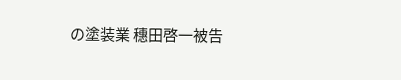の塗装業 穗田啓一被告